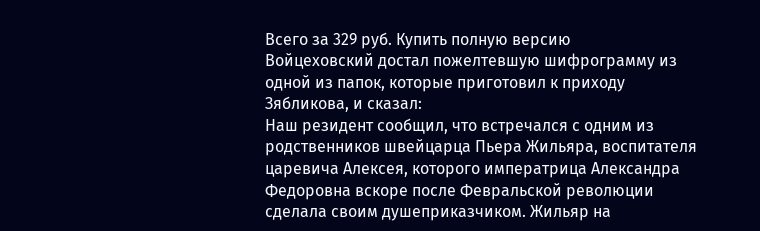Всего за 329 руб. Купить полную версию
Войцеховский достал пожелтевшую шифрограмму из одной из папок, которые приготовил к приходу Зябликова, и сказал:
Наш резидент сообщил, что встречался с одним из родственников швейцарца Пьера Жильяра, воспитателя царевича Алексея, которого императрица Александра Федоровна вскоре после Февральской революции сделала своим душеприказчиком. Жильяр на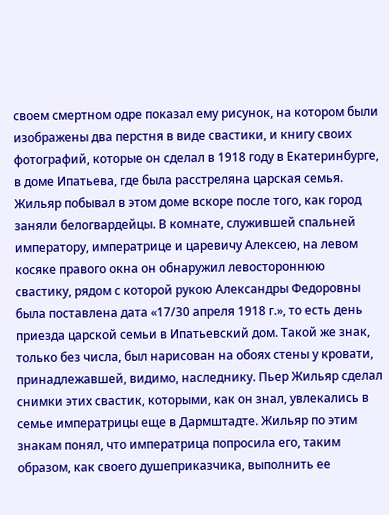своем смертном одре показал ему рисунок, на котором были изображены два перстня в виде свастики, и книгу своих фотографий, которые он сделал в 1918 году в Екатеринбурге, в доме Ипатьева, где была расстреляна царская семья. Жильяр побывал в этом доме вскоре после того, как город заняли белогвардейцы. В комнате, служившей спальней императору, императрице и царевичу Алексею, на левом косяке правого окна он обнаружил левостороннюю свастику, рядом с которой рукою Александры Федоровны была поставлена дата «17/30 апреля 1918 г.», то есть день приезда царской семьи в Ипатьевский дом. Такой же знак, только без числа, был нарисован на обоях стены у кровати, принадлежавшей, видимо, наследнику. Пьер Жильяр сделал снимки этих свастик, которыми, как он знал, увлекались в семье императрицы еще в Дармштадте. Жильяр по этим знакам понял, что императрица попросила его, таким образом, как своего душеприказчика, выполнить ее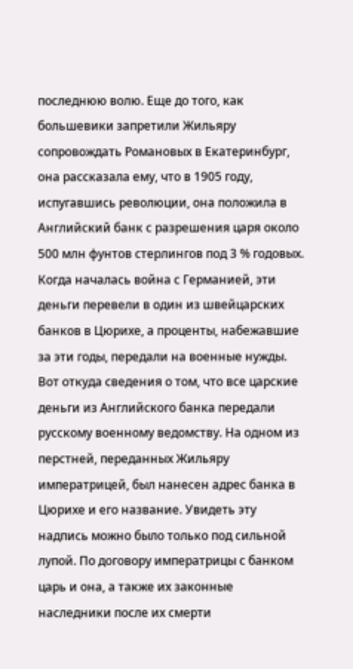последнюю волю. Еще до того, как большевики запретили Жильяру сопровождать Романовых в Екатеринбург, она рассказала ему, что в 1905 году, испугавшись революции, она положила в Английский банк с разрешения царя около 500 млн фунтов стерлингов под 3 % годовых. Когда началась война с Германией, эти деньги перевели в один из швейцарских банков в Цюрихе, а проценты, набежавшие за эти годы, передали на военные нужды. Вот откуда сведения о том, что все царские деньги из Английского банка передали русскому военному ведомству. На одном из перстней, переданных Жильяру императрицей, был нанесен адрес банка в Цюрихе и его название. Увидеть эту надпись можно было только под сильной лупой. По договору императрицы с банком царь и она, а также их законные наследники после их смерти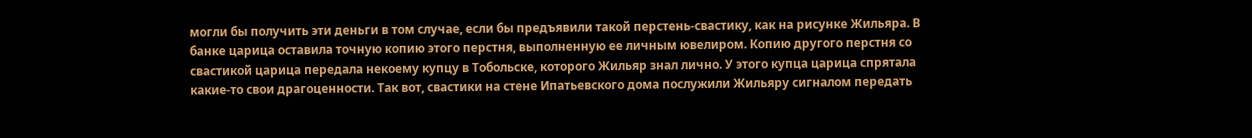могли бы получить эти деньги в том случае, если бы предъявили такой перстень-свастику, как на рисунке Жильяра. В банке царица оставила точную копию этого перстня, выполненную ее личным ювелиром. Копию другого перстня со свастикой царица передала некоему купцу в Тобольске, которого Жильяр знал лично. У этого купца царица спрятала какие-то свои драгоценности. Так вот, свастики на стене Ипатьевского дома послужили Жильяру сигналом передать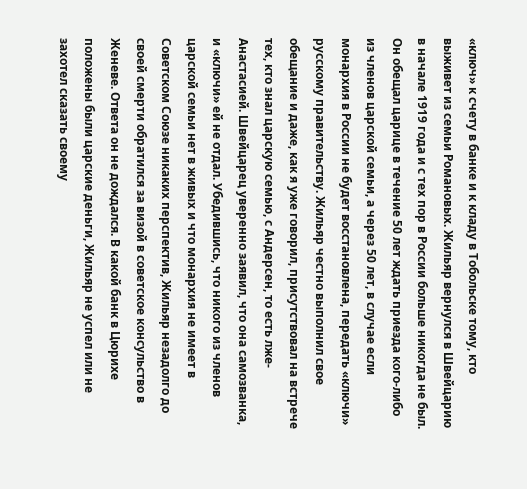«ключ» к счету в банке и к кладу в Тобольске тому, кто выживет из семьи Романовых. Жильяр вернулся в Швейцарию в начале 1919 года и с тех пор в России больше никогда не был. Он обещал царице в течение 50 лет ждать приезда кого-либо из членов царской семьи, а через 50 лет, в случае если монархия в России не будет восстановлена, передать «ключи» русскому правительству. Жильяр честно выполнил свое обещание и даже, как я уже говорил, присутствовал на встрече тех, кто знал царскую семью, с Андерсен, то есть лже-Анастасией. Швейцарец уверенно заявил, что она самозванка, и «ключи» ей не отдал. Убедившись, что никого из членов царской семьи нет в живых и что монархия не имеет в Советском Союзе никаких перспектив, Жильяр незадолго до своей смерти обратился за визой в советское консульство в Женеве. Ответа он не дождался. В какой банк в Цюрихе положены были царские деньги, Жильяр не успел или не захотел сказать своему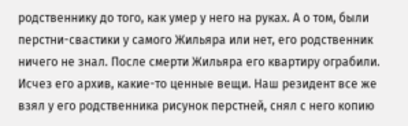родственнику до того, как умер у него на руках. А о том, были перстни-свастики у самого Жильяра или нет, его родственник ничего не знал. После смерти Жильяра его квартиру ограбили. Исчез его архив, какие-то ценные вещи. Наш резидент все же взял у его родственника рисунок перстней, снял с него копию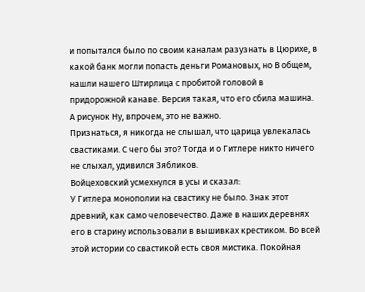и попытался было по своим каналам разузнать в Цюрихе, в какой банк могли попасть деньги Романовых, но В общем, нашли нашего Штирлица с пробитой головой в придорожной канаве. Версия такая, что его сбила машина. А рисунок Ну, впрочем, это не важно.
Признаться, я никогда не слышал, что царица увлекалась свастиками. С чего бы это? Тогда и о Гитлере никто ничего не слыхал, удивился Зябликов.
Войцеховский усмехнулся в усы и сказал:
У Гитлера монополии на свастику не было. Знак этот древний, как само человечество. Даже в наших деревнях его в старину использовали в вышивках крестиком. Во всей этой истории со свастикой есть своя мистика. Покойная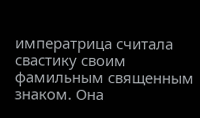императрица считала свастику своим фамильным священным знаком. Она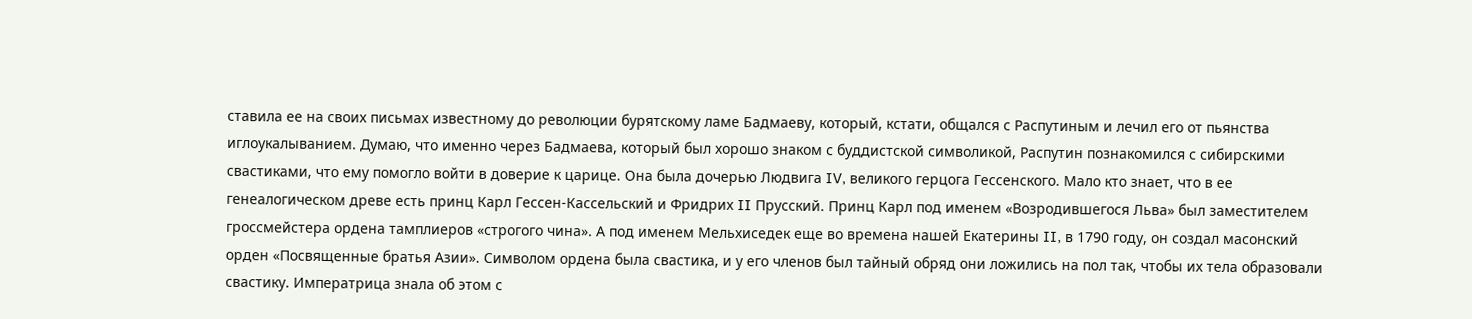ставила ее на своих письмах известному до революции бурятскому ламе Бадмаеву, который, кстати, общался с Распутиным и лечил его от пьянства иглоукалыванием. Думаю, что именно через Бадмаева, который был хорошо знаком с буддистской символикой, Распутин познакомился с сибирскими свастиками, что ему помогло войти в доверие к царице. Она была дочерью Людвига IV, великого герцога Гессенского. Мало кто знает, что в ее генеалогическом древе есть принц Карл Гессен-Кассельский и Фридрих II Прусский. Принц Карл под именем «Возродившегося Льва» был заместителем гроссмейстера ордена тамплиеров «строгого чина». А под именем Мельхиседек еще во времена нашей Екатерины II, в 1790 году, он создал масонский орден «Посвященные братья Азии». Символом ордена была свастика, и у его членов был тайный обряд они ложились на пол так, чтобы их тела образовали свастику. Императрица знала об этом с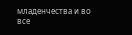младенчества и во все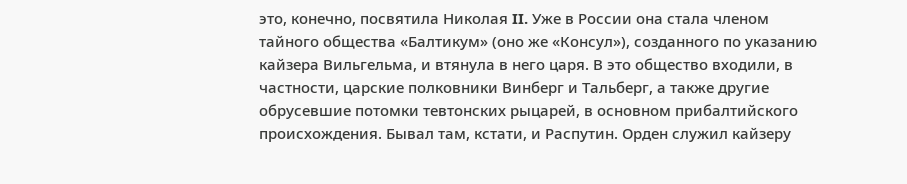это, конечно, посвятила Николая II. Уже в России она стала членом тайного общества «Балтикум» (оно же «Консул»), созданного по указанию кайзера Вильгельма, и втянула в него царя. В это общество входили, в частности, царские полковники Винберг и Тальберг, а также другие обрусевшие потомки тевтонских рыцарей, в основном прибалтийского происхождения. Бывал там, кстати, и Распутин. Орден служил кайзеру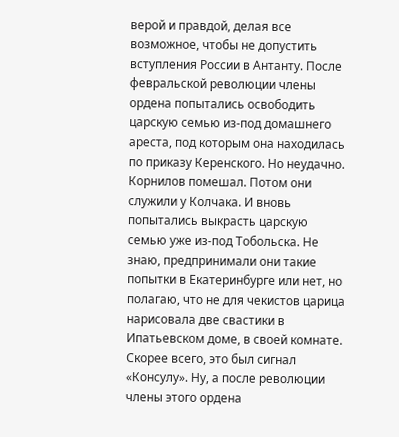верой и правдой, делая все возможное, чтобы не допустить вступления России в Антанту. После февральской революции члены ордена попытались освободить царскую семью из-под домашнего ареста, под которым она находилась по приказу Керенского. Но неудачно. Корнилов помешал. Потом они служили у Колчака. И вновь попытались выкрасть царскую семью уже из-под Тобольска. Не знаю, предпринимали они такие попытки в Екатеринбурге или нет, но полагаю, что не для чекистов царица нарисовала две свастики в Ипатьевском доме, в своей комнате. Скорее всего, это был сигнал «Консулу». Ну, а после революции члены этого ордена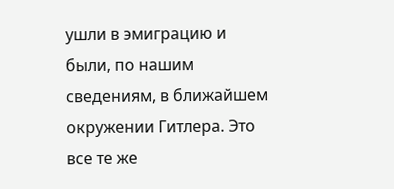ушли в эмиграцию и были, по нашим сведениям, в ближайшем окружении Гитлера. Это все те же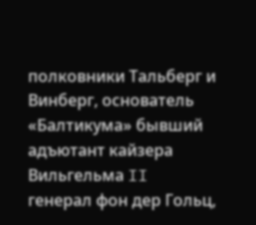полковники Тальберг и Винберг, основатель «Балтикума» бывший адъютант кайзера Вильгельма II генерал фон дер Гольц,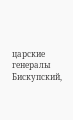царские генералы Бискупский,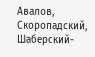Авалов, Скоропадский, Шаберский-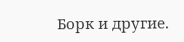Борк и другие.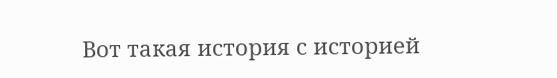Вот такая история с историей